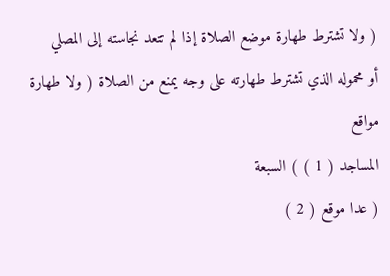( ولا تشترط طهارة موضع الصلاة إذا لم تتعد نجاسته إلى المصلي
أو محموله الذي تشترط طهارته على وجه يمنع من الصلاة ( ولا طهارة مواقع
المساجد ( 1 ) ) السبعة
( عدا موقع ( 2 )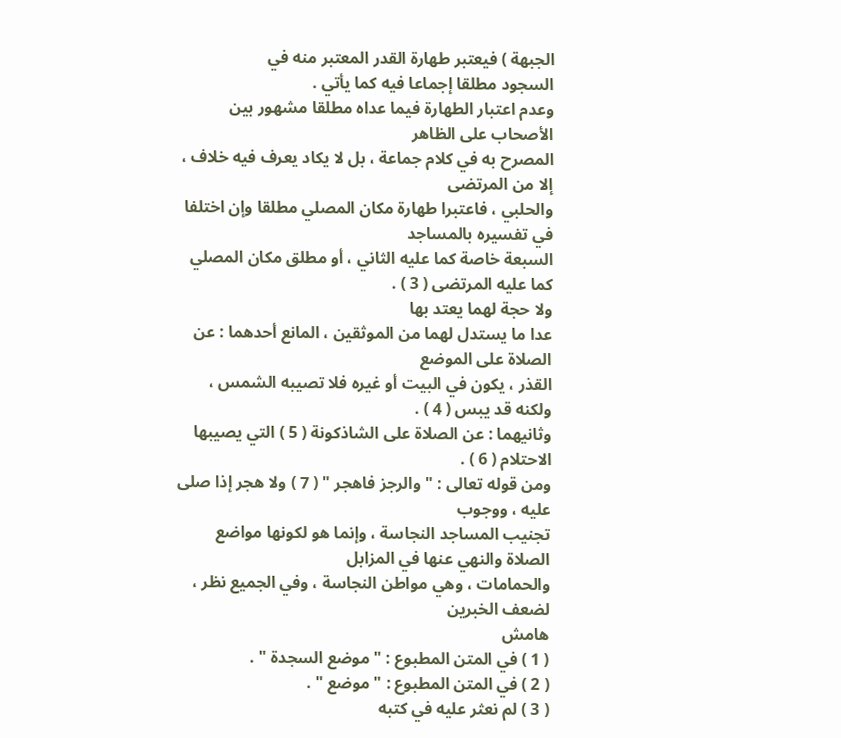الجبهة ) فيعتبر طهارة القدر المعتبر منه في
السجود مطلقا إجماعا فيه كما يأتي .
وعدم اعتبار الطهارة فيما عداه مطلقا مشهور بين الأصحاب على الظاهر
المصرح به في كلام جماعة ، بل لا يكاد يعرف فيه خلاف ، إلا من المرتضى
والحلبي ، فاعتبرا طهارة مكان المصلي مطلقا وإن اختلفا في تفسيره بالمساجد
السبعة خاصة كما عليه الثاني ، أو مطلق مكان المصلي كما عليه المرتضى ( 3 ) .
ولا حجة لهما يعتد بها
عدا ما يستدل لهما من الموثقين ، المانع أحدهما : عن الصلاة على الموضع
القذر ، يكون في البيت أو غيره فلا تصيبه الشمس ، ولكنه قد يبس ( 4 ) .
وثانيهما : عن الصلاة على الشاذكونة ( 5 ) التي يصيبها الاحتلام ( 6 ) .
ومن قوله تعالى : " والرجز فاهجر " ( 7 ) ولا هجر إذا صلى عليه ، ووجوب
تجنيب المساجد النجاسة ، وإنما هو لكونها مواضع الصلاة والنهي عنها في المزابل
والحمامات ، وهي مواطن النجاسة ، وفي الجميع نظر ، لضعف الخبرين
هامش
( 1 ) في المتن المطبوع : " موضع السجدة " .
( 2 ) في المتن المطبوع : " موضع " .
( 3 ) لم نعثر عليه في كتبه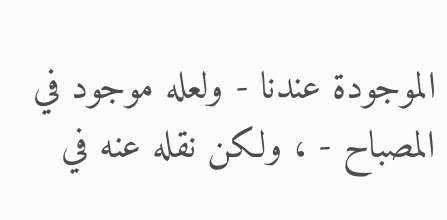الموجودة عندنا - ولعله موجود في المصباح - ، ولكن نقله عنه في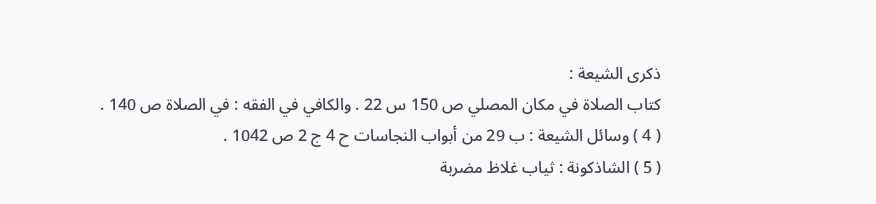ذكرى الشيعة :
كتاب الصلاة في مكان المصلي ص 150 س 22 . والكافي في الفقه : في الصلاة ص 140 .
( 4 ) وسائل الشيعة : ب 29 من أبواب النجاسات ح 4 ج 2 ص 1042 .
( 5 ) الشاذكونة : ثياب غلاظ مضربة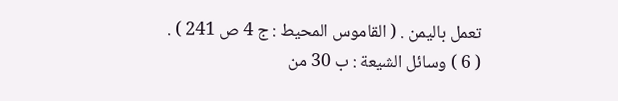تعمل باليمن . ( القاموس المحيط : ج 4 ص 241 ) .
( 6 ) وسائل الشيعة : ب 30 من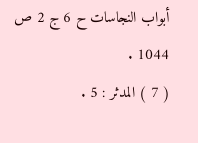أبواب النجاسات ح 6 ج 2 ص 1044 .
( 7 ) المدثر : 5 .